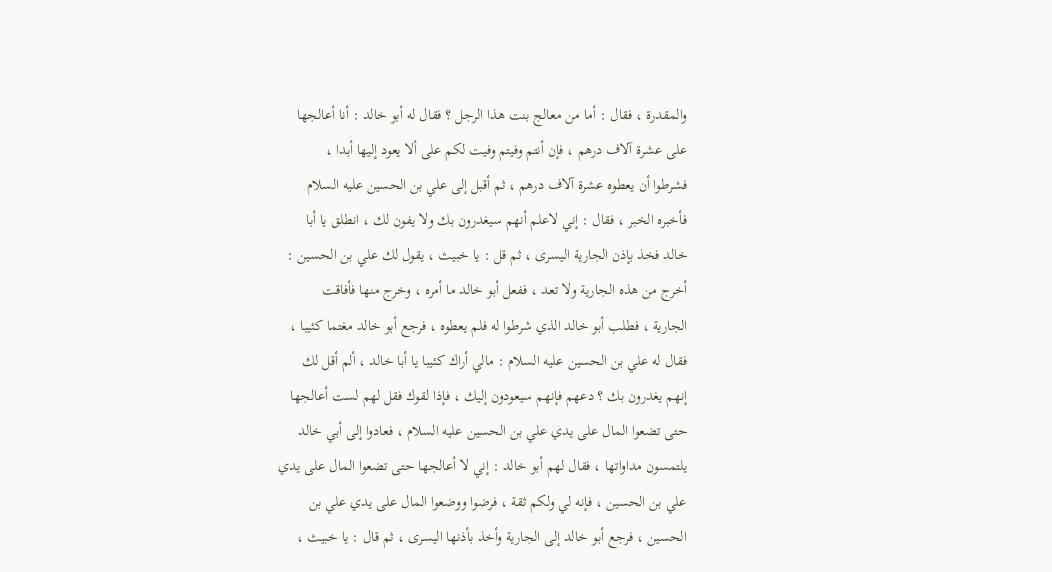والمقدرة ، فقال : أما من معالج بنت هذا الرجل ؟ فقال له أبو خالد : أنا أعالجها
على عشرة آلاف درهم ، فإن أنتم وفيتم وفيت لكم على ألا يعود إليها أبدا ،
فشرطوا أن يعطوه عشرة آلاف درهم ، ثم أقبل إلى علي بن الحسين عليه السلام
فأخبره الخبر ، فقال : إني لاعلم أنهم سيغدرون بك ولا يفون لك ، انطلق يا أبا
خالد فخذ بإذن الجارية اليسرى ، ثم قل : يا خبيث ، يقول لك علي بن الحسين :
أخرج من هذه الجارية ولا تعد ، ففعل أبو خالد ما أمره ، وخرج منها فأفاقت
الجارية ، فطلب أبو خالد الذي شرطوا له فلم يعطوه ، فرجع أبو خالد مغتما كئيبا ،
فقال له علي بن الحسين عليه السلام : مالي أراك كئيبا يا أبا خالد ، ألم أقل لك
إنهم يغدرون بك ؟ دعهم فإنهم سيعودون إليك ، فإذا لقوك فقل لهم لست أعالجها
حتى تضعوا المال على يدي علي بن الحسين عليه السلام ، فعادوا إلى أبي خالد
يلتمسون مداواتها ، فقال لهم أبو خالد : إني لا أعالجها حتى تضعوا المال على يدي
علي بن الحسين ، فإنه لي ولكم ثقة ، فرضوا ووضعوا المال على يدي علي بن
الحسين ، فرجع أبو خالد إلى الجارية وأخذ بأذنها اليسرى ، ثم قال : يا خبيث ،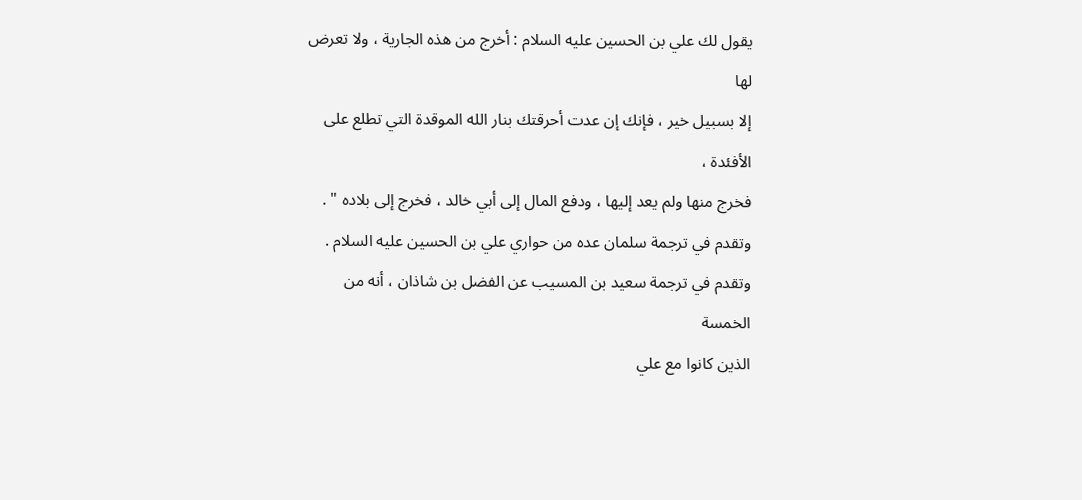يقول لك علي بن الحسين عليه السلام : أخرج من هذه الجارية ، ولا تعرض لها
إلا بسبيل خير ، فإنك إن عدت أحرقتك بنار الله الموقدة التي تطلع على الأفئدة ،
فخرج منها ولم يعد إليها ، ودفع المال إلى أبي خالد ، فخرج إلى بلاده " .
وتقدم في ترجمة سلمان عده من حواري علي بن الحسين عليه السلام .
وتقدم في ترجمة سعيد بن المسيب عن الفضل بن شاذان ، أنه من الخمسة
الذين كانوا مع علي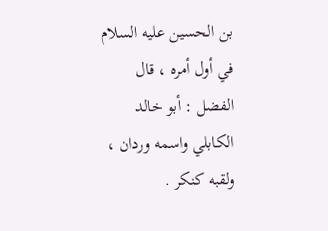بن الحسين عليه السلام في أول أمره ، قال الفضل : أبو خالد
الكابلي واسمه وردان ، ولقبه كنكر .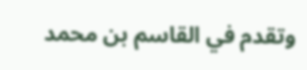وتقدم في القاسم بن محمد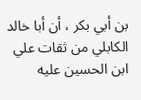بن أبي بكر ، أن أبا خالد الكابلي من ثقات علي
ابن الحسين عليه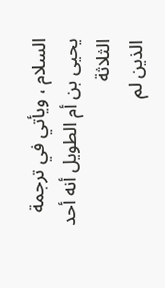السلام ، ويأتي في ترجمة يحيى بن أم الطويل أنه أحد الثلاثة
الذين لم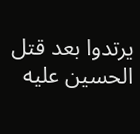يرتدوا بعد قتل الحسين عليه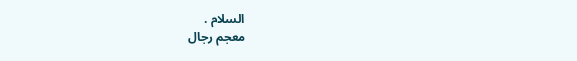السلام .
معجم رجال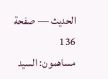الحديث — صفحة 136
مساهمون: السيد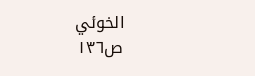الخوئي
ص١٣٦